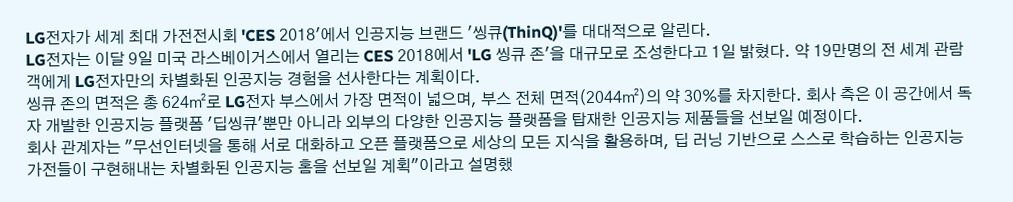LG전자가 세계 최대 가전전시회 'CES 2018'에서 인공지능 브랜드 '씽큐(ThinQ)'를 대대적으로 알린다.
LG전자는 이달 9일 미국 라스베이거스에서 열리는 CES 2018에서 'LG 씽큐 존'을 대규모로 조성한다고 1일 밝혔다. 약 19만명의 전 세계 관람객에게 LG전자만의 차별화된 인공지능 경험을 선사한다는 계획이다.
씽큐 존의 면적은 총 624㎡로 LG전자 부스에서 가장 면적이 넓으며, 부스 전체 면적(2044㎡)의 약 30%를 차지한다. 회사 측은 이 공간에서 독자 개발한 인공지능 플랫폼 '딥씽큐'뿐만 아니라 외부의 다양한 인공지능 플랫폼을 탑재한 인공지능 제품들을 선보일 예정이다.
회사 관계자는 "무선인터넷을 통해 서로 대화하고 오픈 플랫폼으로 세상의 모든 지식을 활용하며, 딥 러닝 기반으로 스스로 학습하는 인공지능 가전들이 구현해내는 차별화된 인공지능 홈을 선보일 계획"이라고 설명했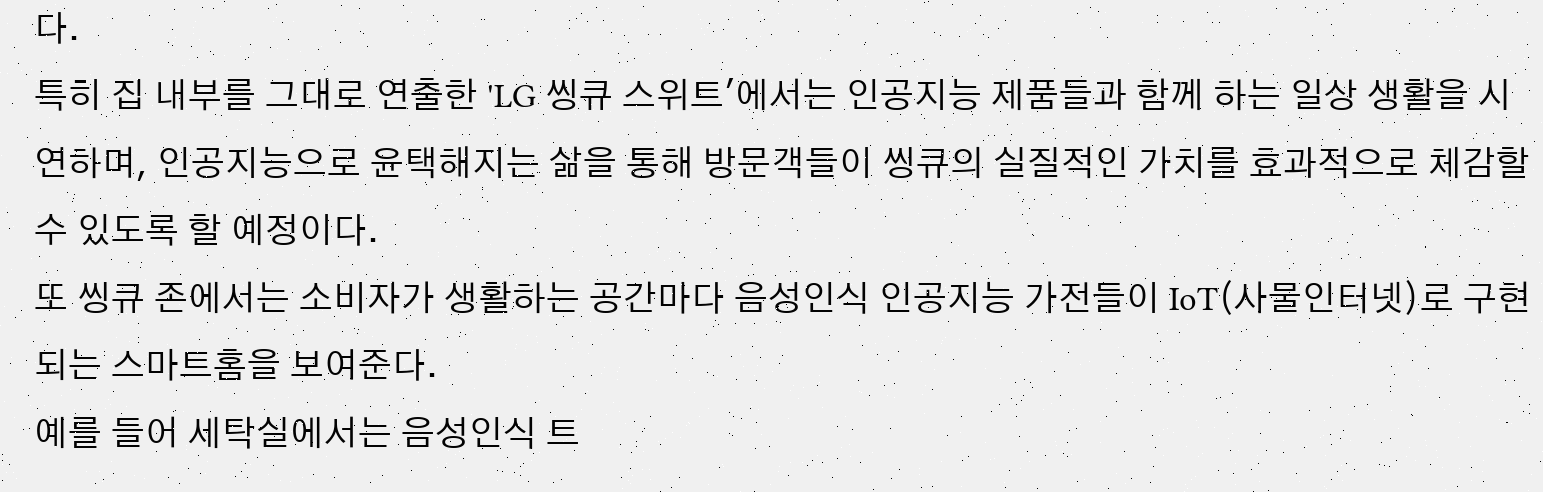다.
특히 집 내부를 그대로 연출한 'LG 씽큐 스위트'에서는 인공지능 제품들과 함께 하는 일상 생활을 시연하며, 인공지능으로 윤택해지는 삶을 통해 방문객들이 씽큐의 실질적인 가치를 효과적으로 체감할 수 있도록 할 예정이다.
또 씽큐 존에서는 소비자가 생활하는 공간마다 음성인식 인공지능 가전들이 IoT(사물인터넷)로 구현되는 스마트홈을 보여준다.
예를 들어 세탁실에서는 음성인식 트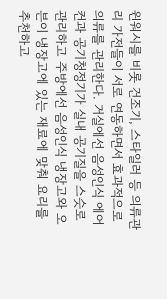윈워시를 비롯 건조기, 스타일러 등 의류관리 가전들이 서로 연동하면서 효과적으로 의류를 관리한다. 거실에선 음성인식 에어컨과 공기청정기가 실내 공기질을 스슷로 관리하고 주방에선 음성인식 냉장고와 오븐이 냉장고에 있는 재료에 맞춰 요리를 추천하고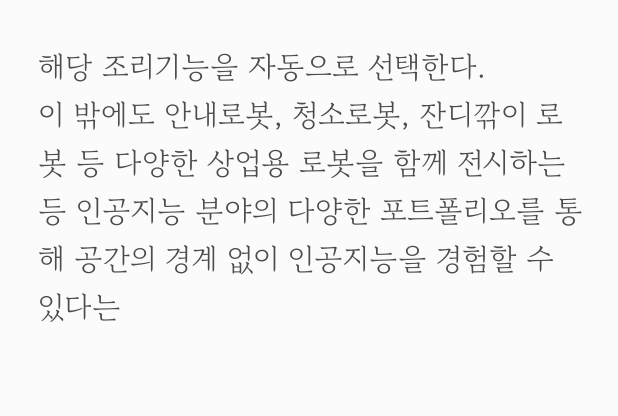해당 조리기능을 자동으로 선택한다.
이 밖에도 안내로봇, 청소로봇, 잔디깎이 로봇 등 다양한 상업용 로봇을 함께 전시하는 등 인공지능 분야의 다양한 포트폴리오를 통해 공간의 경계 없이 인공지능을 경험할 수 있다는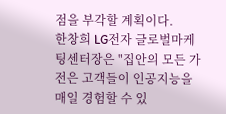점을 부각할 계획이다.
한창희 LG전자 글로벌마케팅센터장은 "집안의 모든 가전은 고객들이 인공지능을 매일 경험할 수 있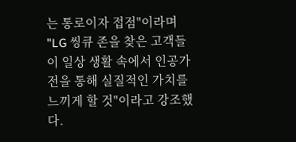는 통로이자 접점"이라며 "LG 씽큐 존을 찾은 고객들이 일상 생활 속에서 인공가전을 통해 실질적인 가치를 느끼게 할 것"이라고 강조했다.